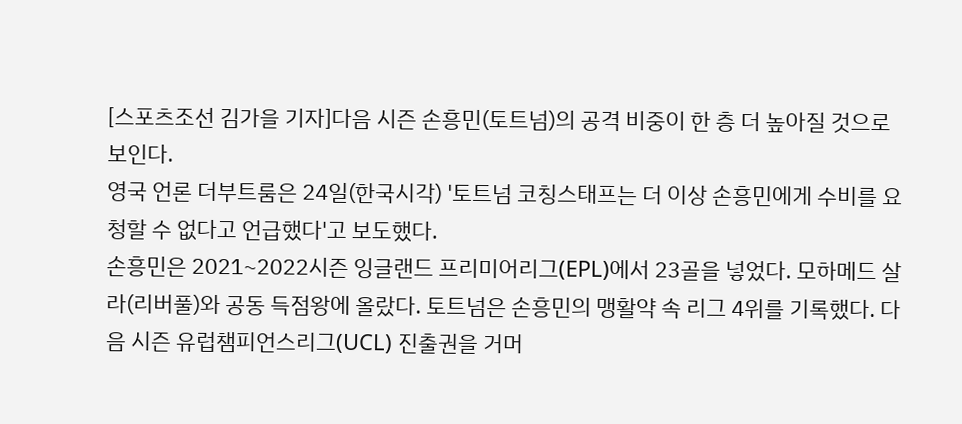[스포츠조선 김가을 기자]다음 시즌 손흥민(토트넘)의 공격 비중이 한 층 더 높아질 것으로 보인다.
영국 언론 더부트룸은 24일(한국시각) '토트넘 코칭스태프는 더 이상 손흥민에게 수비를 요청할 수 없다고 언급했다'고 보도했다.
손흥민은 2021~2022시즌 잉글랜드 프리미어리그(EPL)에서 23골을 넣었다. 모하메드 살라(리버풀)와 공동 득점왕에 올랐다. 토트넘은 손흥민의 맹활약 속 리그 4위를 기록했다. 다음 시즌 유럽챔피언스리그(UCL) 진출권을 거머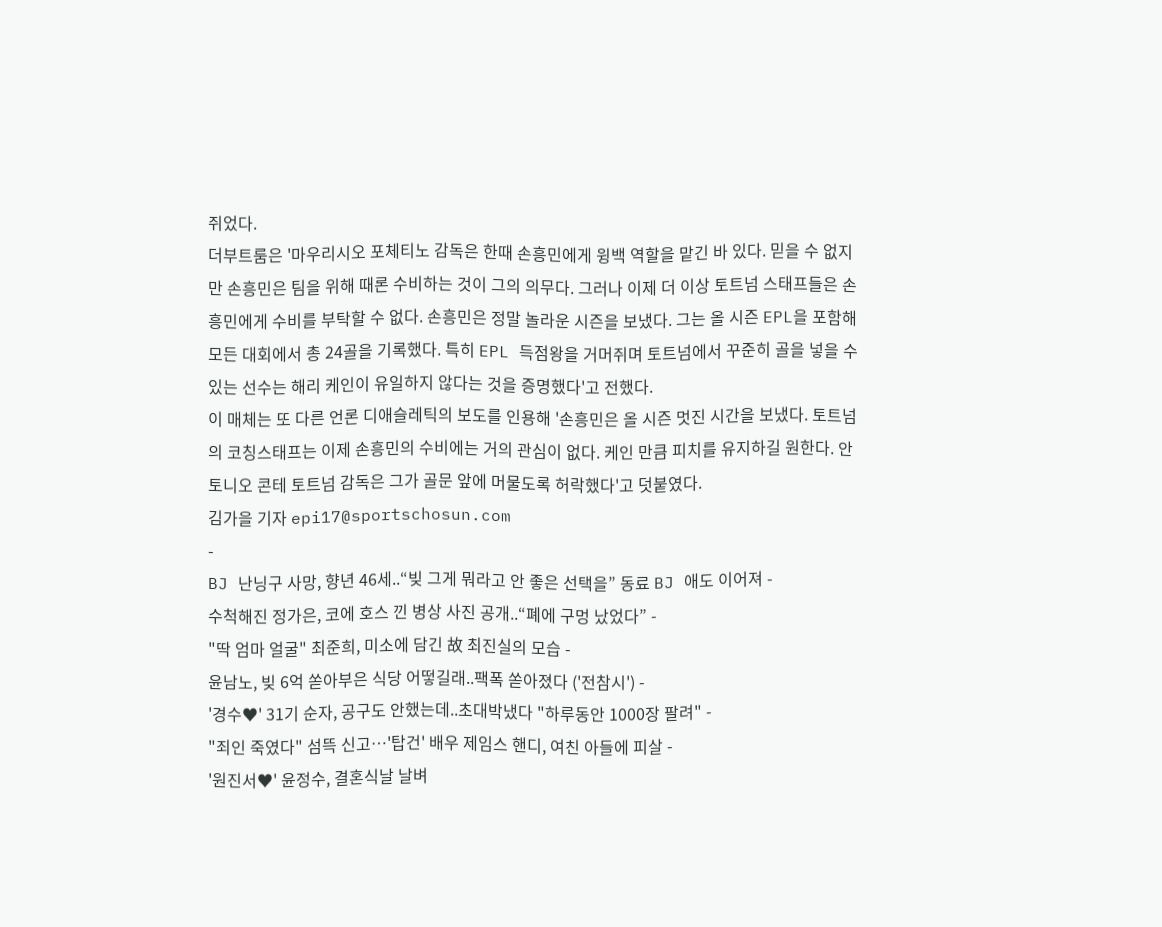쥐었다.
더부트룸은 '마우리시오 포체티노 감독은 한때 손흥민에게 윙백 역할을 맡긴 바 있다. 믿을 수 없지만 손흥민은 팀을 위해 때론 수비하는 것이 그의 의무다. 그러나 이제 더 이상 토트넘 스태프들은 손흥민에게 수비를 부탁할 수 없다. 손흥민은 정말 놀라운 시즌을 보냈다. 그는 올 시즌 EPL을 포함해 모든 대회에서 총 24골을 기록했다. 특히 EPL 득점왕을 거머쥐며 토트넘에서 꾸준히 골을 넣을 수 있는 선수는 해리 케인이 유일하지 않다는 것을 증명했다'고 전했다.
이 매체는 또 다른 언론 디애슬레틱의 보도를 인용해 '손흥민은 올 시즌 멋진 시간을 보냈다. 토트넘의 코칭스태프는 이제 손흥민의 수비에는 거의 관심이 없다. 케인 만큼 피치를 유지하길 원한다. 안토니오 콘테 토트넘 감독은 그가 골문 앞에 머물도록 허락했다'고 덧붙였다.
김가을 기자 epi17@sportschosun.com
-
BJ 난닝구 사망, 향년 46세..“빚 그게 뭐라고 안 좋은 선택을” 동료 BJ 애도 이어져 -
수척해진 정가은, 코에 호스 낀 병상 사진 공개..“폐에 구멍 났었다” -
"딱 엄마 얼굴" 최준희, 미소에 담긴 故 최진실의 모습 -
윤남노, 빚 6억 쏟아부은 식당 어떻길래..팩폭 쏟아졌다 ('전참시') -
'경수♥' 31기 순자, 공구도 안했는데..초대박냈다 "하루동안 1000장 팔려" -
"죄인 죽였다" 섬뜩 신고…'탑건' 배우 제임스 핸디, 여친 아들에 피살 -
'원진서♥' 윤정수, 결혼식날 날벼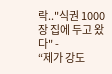락.."식권 1000장 집에 두고 왔다" -
“제가 강도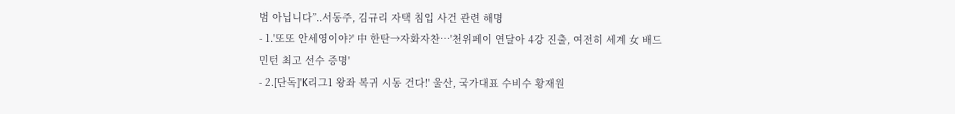범 아닙니다”..서동주, 김규리 자택 침입 사건 관련 해명
- 1.'또또 안세영이야?' 中 한탄→자화자찬…'천위페이 연달아 4강 진출, 여전히 세계 女 배드민턴 최고 선수 증명'
- 2.[단독]'K리그1 왕좌 복귀 시동 건다!' 울산, 국가대표 수비수 황재원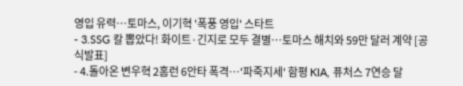영입 유력…토마스, 이기혁 '폭풍 영입' 스타트
- 3.SSG 칼 뽑았다! 화이트·긴지로 모두 결별…토마스 해치와 59만 달러 계약 [공식발표]
- 4.돌아온 변우혁 2홈런 6안타 폭격…'파죽지세' 함평 KIA, 퓨처스 7연승 달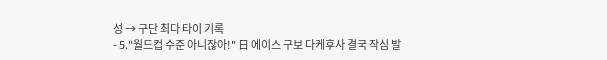성 → 구단 최다 타이 기록
- 5."월드컵 수준 아니잖아!" 日 에이스 구보 다케후사 결국 작심 발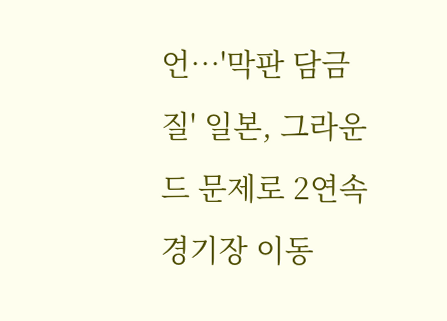언…'막판 담금질' 일본, 그라운드 문제로 2연속 경기장 이동